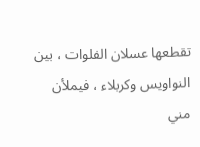تقطعها عسلان الفلوات ، بين النواويس وكربلاء ، فيملأن مني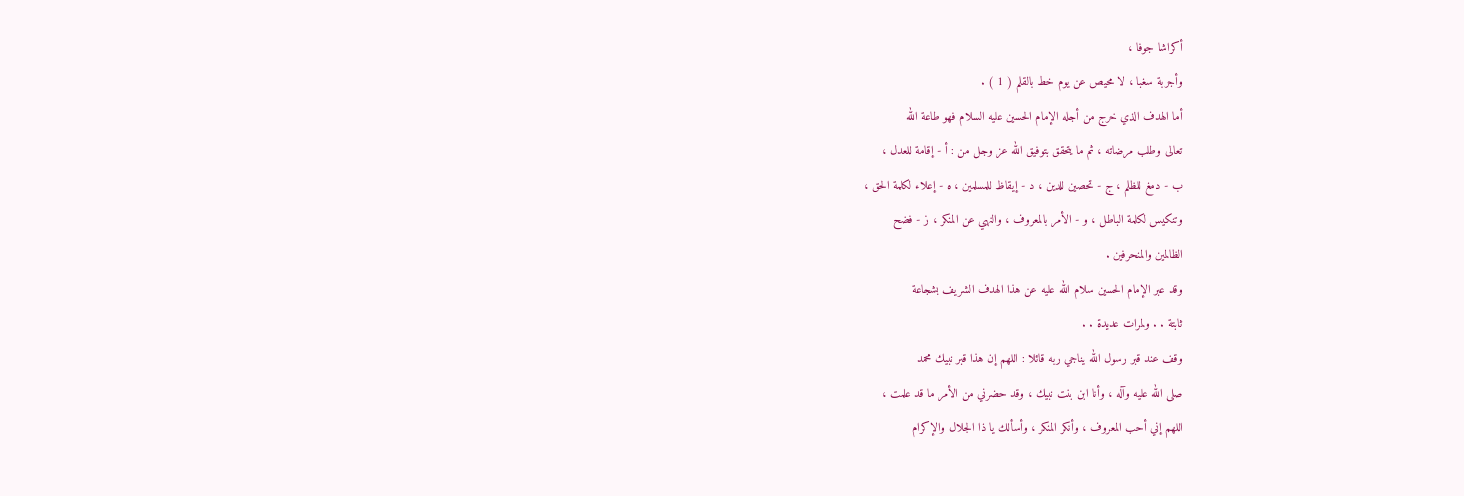أكراشا جوفا ،
وأجربة سغبا ، لا محيص عن يوم خط بالقلم ( 1 ) .
أما الهدف الذي خرج من أجله الإمام الحسين عليه السلام فهو طاعة الله
تعالى وطلب مرضاته ، ثم ما يتحقق بتوفيق الله عز وجل من : أ - إقامة للعدل ،
ب - دمغ للظلم ، ج - تحصين للدين ، د - إيقاظ للمسلمين ، ه - إعلاء لكلمة الحق ،
وتنكيس لكلمة الباطل ، و - الأمر بالمعروف ، والنهي عن المنكر ، ز - فضح
الظالمين والمنحرفين .
وقد عبر الإمام الحسين سلام الله عليه عن هذا الهدف الشريف بشجاعة
ثابتة . . ولمرات عديدة . .
وقف عند قبر رسول الله يناجي ربه قائلا : اللهم إن هذا قبر نبيك محمد
صلى الله عليه وآله ، وأنا ابن بنت نبيك ، وقد حضرني من الأمر ما قد علمت ،
اللهم إني أحب المعروف ، وأنكر المنكر ، وأسألك يا ذا الجلال والإكرام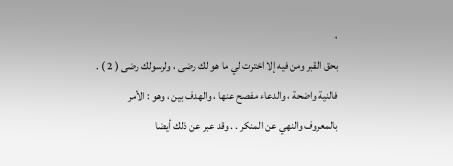،
بحق القبر ومن فيه إلا اخترت لي ما هو لك رضى ، ولرسولك رضى ( 2 ) .
فالنية واضحة ، والدعاء مفصح عنها ، والهدف بين ، وهو : الأمر
بالمعروف والنهي عن المنكر . . وقد عبر عن ذلك أيضا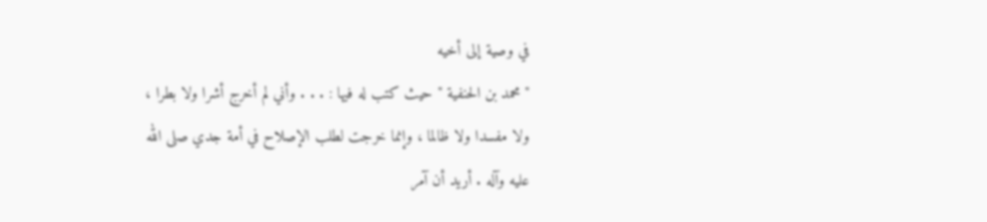في وصية إلى أخيه
" محمد بن الحنفية " حيث كتب له فيها : . . . وأني لم أخرج أشرا ولا بطرا ،
ولا مفسدا ولا ظالما ، وإنما خرجت لطلب الإصلاح في أمة جدي صلى الله
عليه وآله . أريد أن آمر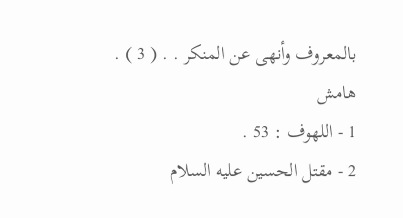بالمعروف وأنهى عن المنكر . . ( 3 ) .
هامش
1 - اللهوف : 53 .
2 - مقتل الحسين عليه السلام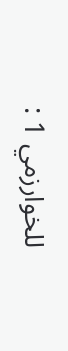للخوارزمي 1 :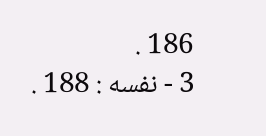186 .
3 - نفسه : 188 .